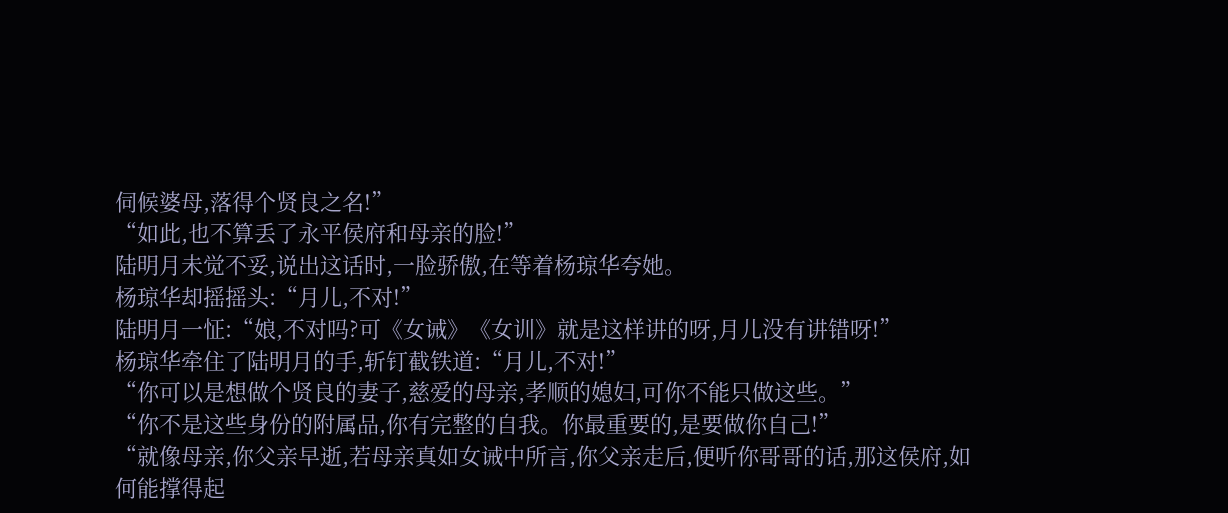伺候婆母,落得个贤良之名!”
“如此,也不算丢了永平侯府和母亲的脸!”
陆明月未觉不妥,说出这话时,一脸骄傲,在等着杨琼华夸她。
杨琼华却摇摇头:“月儿,不对!”
陆明月一怔:“娘,不对吗?可《女诫》《女训》就是这样讲的呀,月儿没有讲错呀!”
杨琼华牵住了陆明月的手,斩钉截铁道:“月儿,不对!”
“你可以是想做个贤良的妻子,慈爱的母亲,孝顺的媳妇,可你不能只做这些。”
“你不是这些身份的附属品,你有完整的自我。你最重要的,是要做你自己!”
“就像母亲,你父亲早逝,若母亲真如女诫中所言,你父亲走后,便听你哥哥的话,那这侯府,如何能撑得起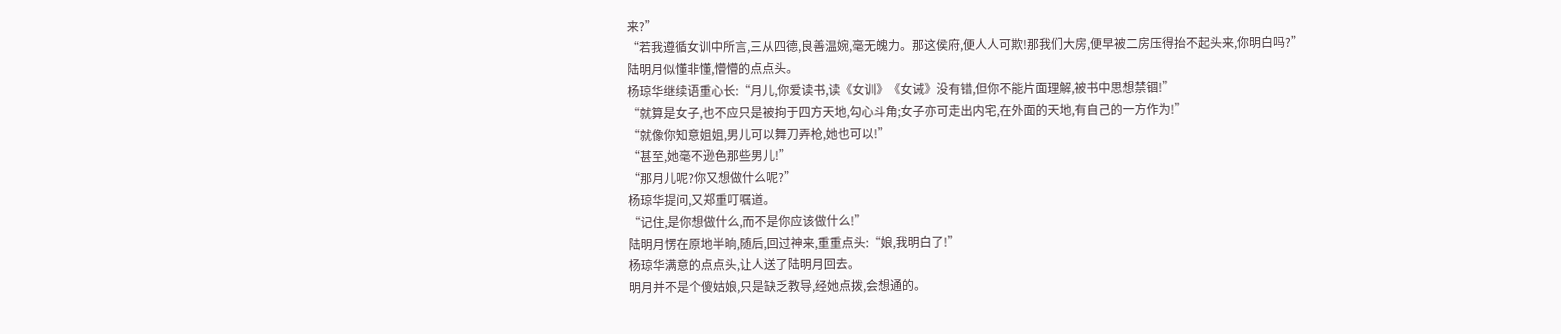来?”
“若我遵循女训中所言,三从四德,良善温婉,毫无魄力。那这侯府,便人人可欺!那我们大房,便早被二房压得抬不起头来,你明白吗?”
陆明月似懂非懂,懵懵的点点头。
杨琼华继续语重心长:“月儿,你爱读书,读《女训》《女诫》没有错,但你不能片面理解,被书中思想禁锢!”
“就算是女子,也不应只是被拘于四方天地,勾心斗角;女子亦可走出内宅,在外面的天地,有自己的一方作为!”
“就像你知意姐姐,男儿可以舞刀弄枪,她也可以!”
“甚至,她毫不逊色那些男儿!”
“那月儿呢?你又想做什么呢?”
杨琼华提问,又郑重叮嘱道。
“记住,是你想做什么,而不是你应该做什么!”
陆明月愣在原地半晌,随后,回过神来,重重点头:“娘,我明白了!”
杨琼华满意的点点头,让人送了陆明月回去。
明月并不是个傻姑娘,只是缺乏教导,经她点拨,会想通的。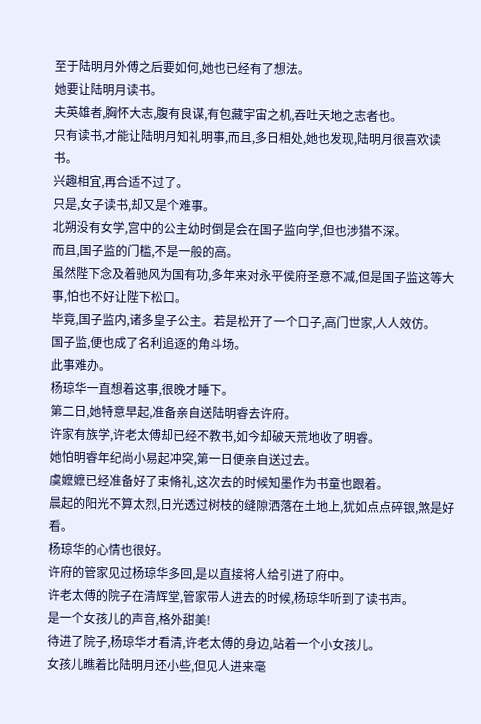至于陆明月外傅之后要如何,她也已经有了想法。
她要让陆明月读书。
夫英雄者,胸怀大志,腹有良谋,有包藏宇宙之机,吞吐天地之志者也。
只有读书,才能让陆明月知礼明事,而且,多日相处,她也发现,陆明月很喜欢读书。
兴趣相宜,再合适不过了。
只是,女子读书,却又是个难事。
北朔没有女学,宫中的公主幼时倒是会在国子监向学,但也涉猎不深。
而且,国子监的门槛,不是一般的高。
虽然陛下念及着驰风为国有功,多年来对永平侯府圣意不减,但是国子监这等大事,怕也不好让陛下松口。
毕竟,国子监内,诸多皇子公主。若是松开了一个口子,高门世家,人人效仿。
国子监,便也成了名利追逐的角斗场。
此事难办。
杨琼华一直想着这事,很晚才睡下。
第二日,她特意早起,准备亲自送陆明睿去许府。
许家有族学,许老太傅却已经不教书,如今却破天荒地收了明睿。
她怕明睿年纪尚小易起冲突,第一日便亲自送过去。
虞嬷嬷已经准备好了束脩礼,这次去的时候知墨作为书童也跟着。
晨起的阳光不算太烈,日光透过树枝的缝隙洒落在土地上,犹如点点碎银,煞是好看。
杨琼华的心情也很好。
许府的管家见过杨琼华多回,是以直接将人给引进了府中。
许老太傅的院子在清辉堂,管家带人进去的时候,杨琼华听到了读书声。
是一个女孩儿的声音,格外甜美!
待进了院子,杨琼华才看清,许老太傅的身边,站着一个小女孩儿。
女孩儿瞧着比陆明月还小些,但见人进来毫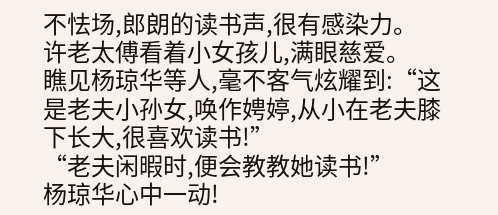不怯场,郎朗的读书声,很有感染力。
许老太傅看着小女孩儿,满眼慈爱。
瞧见杨琼华等人,毫不客气炫耀到:“这是老夫小孙女,唤作娉婷,从小在老夫膝下长大,很喜欢读书!”
“老夫闲暇时,便会教教她读书!”
杨琼华心中一动!